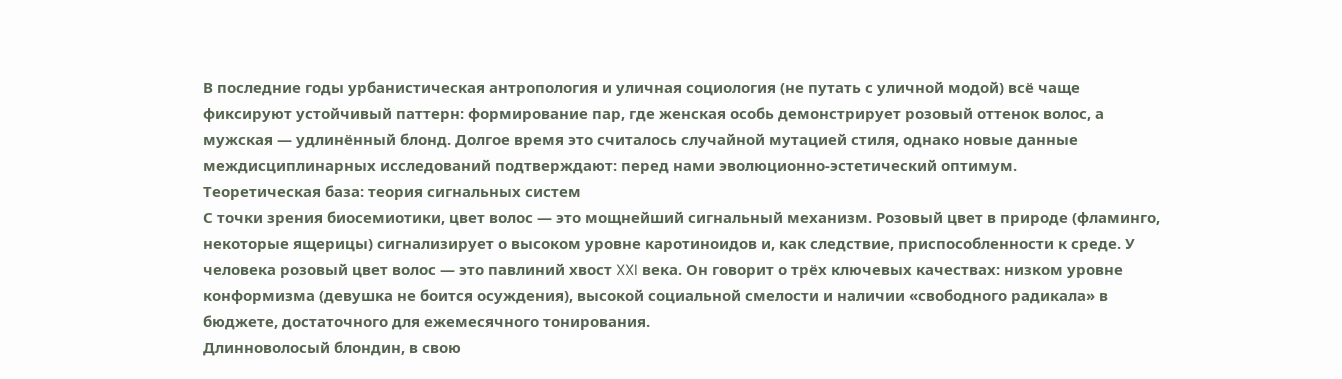В последние годы урбанистическая антропология и уличная социология (не путать с уличной модой) всё чаще фиксируют устойчивый паттерн: формирование пар, где женская особь демонстрирует розовый оттенок волос, а мужская — удлинённый блонд. Долгое время это считалось случайной мутацией стиля, однако новые данные междисциплинарных исследований подтверждают: перед нами эволюционно-эстетический оптимум.
Теоретическая база: теория сигнальных систем
С точки зрения биосемиотики, цвет волос — это мощнейший сигнальный механизм. Розовый цвет в природе (фламинго, некоторые ящерицы) сигнализирует о высоком уровне каротиноидов и, как следствие, приспособленности к среде. У человека розовый цвет волос — это павлиний хвост XXI века. Он говорит о трёх ключевых качествах: низком уровне конформизма (девушка не боится осуждения), высокой социальной смелости и наличии «свободного радикала» в бюджете, достаточного для ежемесячного тонирования.
Длинноволосый блондин, в свою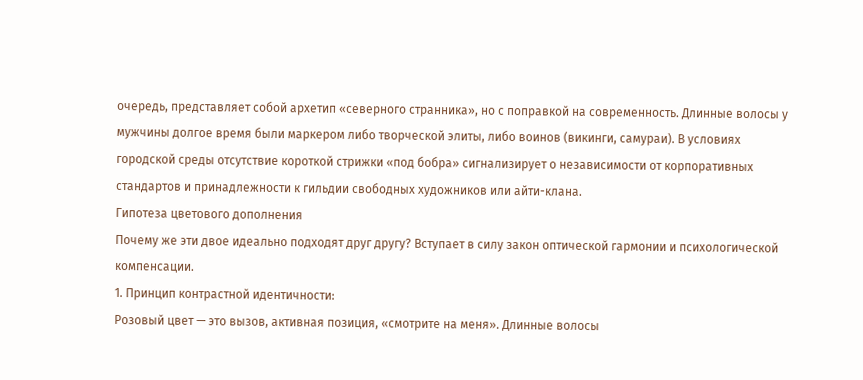очередь, представляет собой архетип «северного странника», но с поправкой на современность. Длинные волосы у мужчины долгое время были маркером либо творческой элиты, либо воинов (викинги, самураи). В условиях городской среды отсутствие короткой стрижки «под бобра» сигнализирует о независимости от корпоративных стандартов и принадлежности к гильдии свободных художников или айти-клана.
Гипотеза цветового дополнения
Почему же эти двое идеально подходят друг другу? Вступает в силу закон оптической гармонии и психологической компенсации.
1. Принцип контрастной идентичности:
Розовый цвет — это вызов, активная позиция, «смотрите на меня». Длинные волосы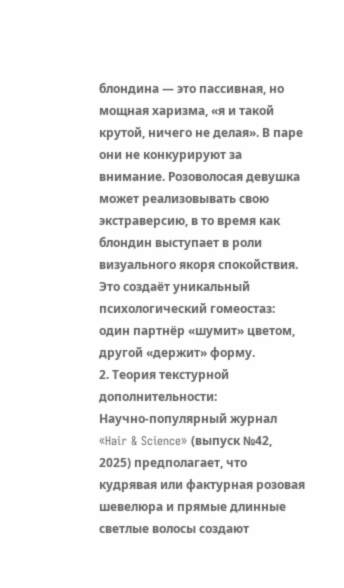блондина — это пассивная, но мощная харизма, «я и такой крутой, ничего не делая». В паре они не конкурируют за внимание. Розоволосая девушка может реализовывать свою экстраверсию, в то время как блондин выступает в роли визуального якоря спокойствия. Это создаёт уникальный психологический гомеостаз: один партнёр «шумит» цветом, другой «держит» форму.
2. Теория текстурной дополнительности:
Научно-популярный журнал «Hair & Science» (выпуск №42, 2025) предполагает, что кудрявая или фактурная розовая шевелюра и прямые длинные светлые волосы создают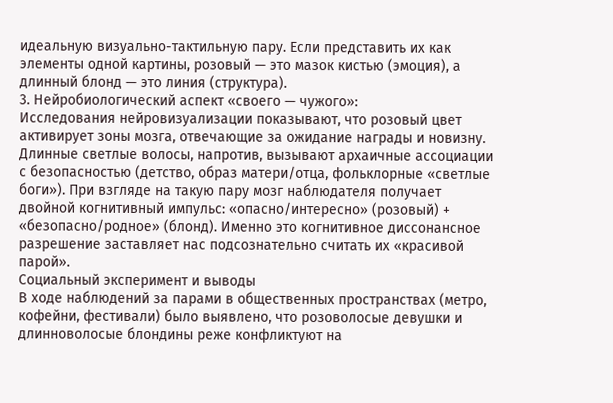идеальную визуально-тактильную пару. Если представить их как элементы одной картины, розовый — это мазок кистью (эмоция), а длинный блонд — это линия (структура).
3. Нейробиологический аспект «своего — чужого»:
Исследования нейровизуализации показывают, что розовый цвет активирует зоны мозга, отвечающие за ожидание награды и новизну. Длинные светлые волосы, напротив, вызывают архаичные ассоциации с безопасностью (детство, образ матери/отца, фольклорные «светлые боги»). При взгляде на такую пару мозг наблюдателя получает двойной когнитивный импульс: «опасно/интересно» (розовый) + «безопасно/родное» (блонд). Именно это когнитивное диссонансное разрешение заставляет нас подсознательно считать их «красивой парой».
Социальный эксперимент и выводы
В ходе наблюдений за парами в общественных пространствах (метро, кофейни, фестивали) было выявлено, что розоволосые девушки и длинноволосые блондины реже конфликтуют на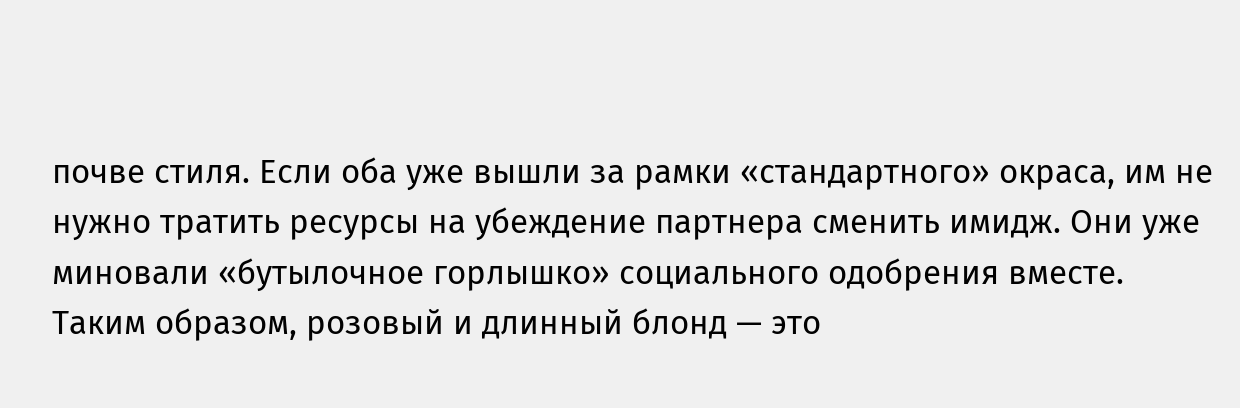почве стиля. Если оба уже вышли за рамки «стандартного» окраса, им не нужно тратить ресурсы на убеждение партнера сменить имидж. Они уже миновали «бутылочное горлышко» социального одобрения вместе.
Таким образом, розовый и длинный блонд — это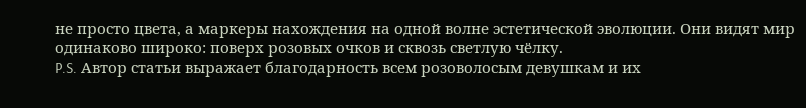не просто цвета, а маркеры нахождения на одной волне эстетической эволюции. Они видят мир одинаково широко: поверх розовых очков и сквозь светлую чёлку.
P.S. Автор статьи выражает благодарность всем розоволосым девушкам и их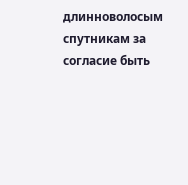длинноволосым спутникам за согласие быть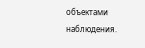объектами наблюдения.